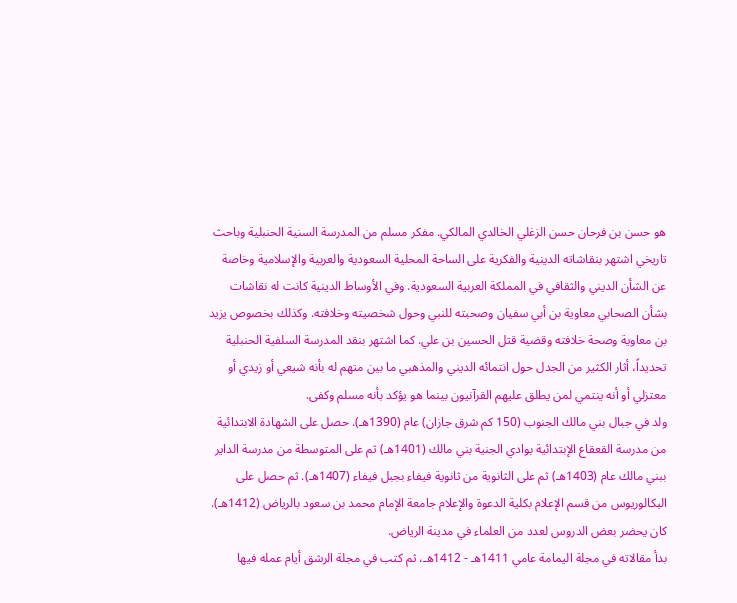هو حسن بن فرحان حسن الزغلي الخالدي المالكي. مفكر مسلم من المدرسة السنية الحنبلية وباحث تاريخي اشتهر بنقاشاته الدينية والفكرية على الساحة المحلية السعودية والعربية والإسلامية وخاصة عن الشأن الديني والثقافي في المملكة العربية السعودية. وفي الأوساط الدينية كانت له نقاشات بشأن الصحابي معاوية بن أبي سفيان وصحبته للنبي وحول شخصيته وخلافته. وكذلك بخصوص يزيد بن معاوية وصحة خلافته وقضية قتل الحسين بن علي. كما اشتهر بنقد المدرسة السلفية الحنبلية تحديداً، أثار الكثير من الجدل حول انتمائه الديني والمذهبي ما بين متهم له بأنه شيعي أو زيدي أو معتزلي أو أنه ينتمي لمن يطلق عليهم القرآنيون بينما هو يؤكد بأنه مسلم وكفى.
ولد في جبال بني مالك الجنوب (150 كم شرق جازان) عام (1390هـ). حصل على الشهادة الابتدائية من مدرسة القعقاع الإبتدائية بوادي الجنية بني مالك (1401هـ) ثم على المتوسطة من مدرسة الداير ببني مالك عام (1403هـ) ثم على الثانوية من ثانوية فيفاء بجبل فيفاء (1407هـ). ثم حصل على البكالوريوس من قسم الإعلام بكلية الدعوة والإعلام جامعة الإمام محمد بن سعود بالرياض (1412هـ). كان يحضر بعض الدروس لعدد من العلماء في مدينة الرياض.
بدأ مقالاته في مجلة اليمامة عامي 1411هـ - 1412هـ، ثم كتب في مجلة الرشق أيام عمله فيها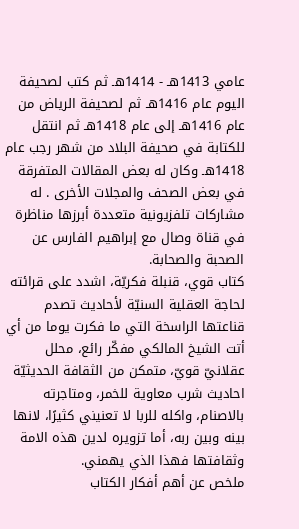عامي 1413هـ - 1414هـ ثم كتب لصحيفة اليوم عام 1416هـ ثم لصحيفة الرياض من عام 1416هـ إلى عام 1418هـ ثم انتقل للكتابة في صحيفة البلاد من شهر رجب عام 1418هـ وكان له بعض المقالات المتفرقة في بعض الصحف والمجلات الأخرى . له مشاركات تلفزيونية متعددة أبرزها مناظرة في قناة وصال مع إبراهيم الفارس عن الصحبة والصحابة.
كتاب قوي، قنبلة فكريّة، اشدد على قرائته لحاجة العقلية السنيّة لأحاديث تصدم قناعتها الراسخة التي ما فكرت يوما من أي أتت الشيخ المالكي مفكّر رائع، محلل عقلانيّ قويّ، متمكن من الثقافة الحديثيّة احاديث شرب معاوية للخمر، ومتاجرته بالاصنام، واكله للربا لا تعنيني كثيرًا، لانها بينه وبين ربه، أما تزويره لدين هذه الامة وثقافتها فهذا الذي يهمني.
ملخص عن أهم أفكار الكتاب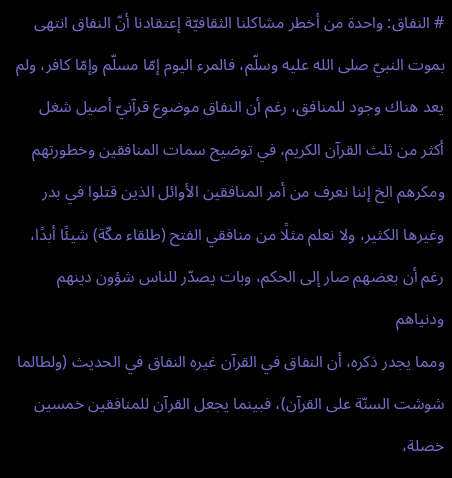# النفاق: واحدة من أخطر مشاكلنا الثقافيّة إعتقادنا أنّ النفاق انتهى بموت النبيّ صلى الله عليه وسلّم، فالمرء اليوم إمّا مسلّم وإمّا كافر، ولم يعد هناك وجود للمنافق، رغم أن النفاق موضوع قرآنيّ أصيل شغل أكثر من ثلث القرآن الكريم، في توضيح سمات المنافقين وخطورتهم ومكرهم الخ إننا نعرف من أمر المنافقين الأوائل الذين قتلوا في بدر وغيرها الكثير، ولا نعلم مثلًا من منافقي الفتح (طلقاء مكّة) شيئًا أبدًا، رغم أن بعضهم صار إلى الحكم، وبات يصدّر للناس شؤون دينهم ودنياهم
ومما يجدر ذكره، أن النفاق في القرآن غيره النفاق في الحديث (ولطالما شوشت السنّة على القرآن)، فبينما يجعل القرآن للمنافقين خمسين خصلة،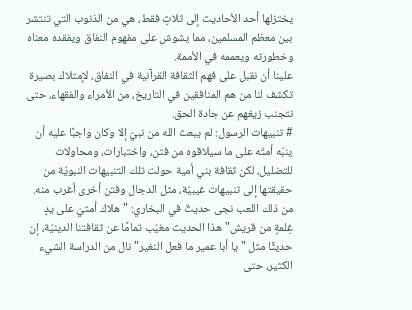يختزلها أحد الأحاديث إلى ثلاثٍ فقط، هي من الذنوب التي تنتشر بين معظم المسلمين، مما يشوش على مفهوم النفاق ويفقده معناه وخطورته ويعممه في الأممة.
علينا أن نقبل على فهم الثقافة القرآنية في النفاق، لإمتلاك بصيرة تكشف لنا من هم المنافقين في التاريخ، من الأمراء والفقهاء، حتى نتجنب زيغهم عن جادة الحق.
# تنبيهات الرسول: لم يبعث الله من نبيّ إلا وكان واجبًا عليه أن ينبّه أمتّه على ما سيلاقوه من فتن، واختبارات، ومحاولات للتضليل، لكن ثقافة بني أمية حولت تلك التنبيهات النبويّة من حقيقتها إلى تنبيهات غيبيّة، مثل الدجال وفتن أخرى أغرب منه.
من ذلك اللعب نجى حديثٌ في البخاري: "هلاك أمتيّ على يدٍ غِلمةٍ من قريش" هذا الحديث مغيّب تمامًا عن ثقافتنا الدينيّة، إن حديثًا مثل "يا أبا عمير ما فعل النغير" نال من الدراسة الشيء الكثير، حتى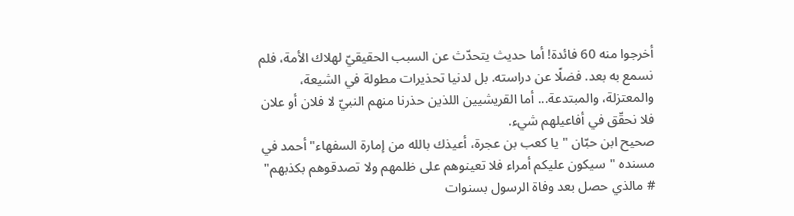أخرجوا منه 60 فائدة! أما حديث يتحدّث عن السبب الحقيقيّ لهلاك الأمة، فلم نسمع به بعد. فضلًا عن دراسته. بل لدنيا تحذيرات مطولة في الشيعة، والمعتزلة، والمبتدعة... أما القريشيين اللذين حذرنا منهم النبيّ لا فلان أو علان فلا نحقّق في أفاعيلهم شيء.
صحيح ابن حبّان "يا كعب بن عجرة، أعيذك بالله من إمارة السفهاء" أحمد في مسنده "سيكون عليكم أمراء فلا تعينوهم على ظلمهم ولا تصدقوهم بكذبهم"
# مالذي حصل بعد وفاة الرسول بسنوات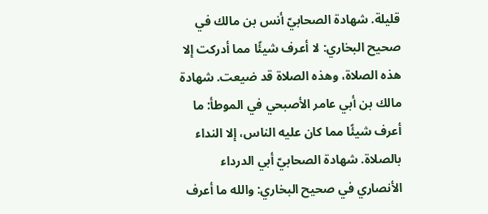قليلة. شهادة الصحابيّ أنس بن مالك في صحيح البخاري: لا أعرف شيئًا مما أدركت إلا هذه الصلاة، وهذه الصلاة قد ضيعت. شهادة مالك بن أبي عامر الأصبحي في الموطأ: ما أعرف شيئًا مما كان عليه الناس، إلا النداء بالصلاة. شهادة الصحابيّ أبي الدرداء الأنصاري في صحيح البخاري: والله ما أعرف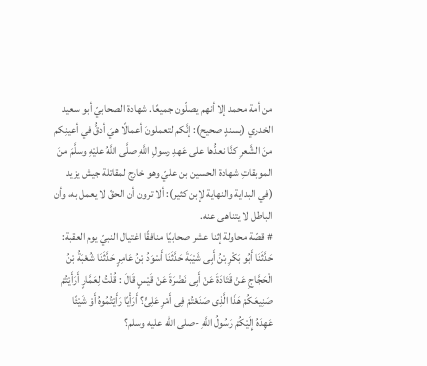من أمة محمد إلا أنهم يصلّون جميعًا. شهادة الصحابيّ أبو سعيد الخدري (بسندٍ صحيح): إنَّكم لتعملونَ أعمالًا هيَ أدقُّ في أعينِكم منَ الشَّعرِ كنَّا نعدُّها على عَهدِ رسولِ اللَّهِ صلَّى اللَّهُ عليْهِ وسلَّمَ منَ الموبقاتِ شهادة الحسين بن عليّ وهو خارج لمقاتلة جيش يزيد (في البداية والنهاية لإبن كثير): ألا ترون أن الحقّ لا يعمل به، وأن الباطل لا يتناهى عنه.
# قصّة محاولة إثنا عشر صحابيًا منافقًا اغتيال النبيّ يوم العقبة: حَدَّثَنَا أَبُو بَكْرِ بْنُ أَبِى شَيْبَةَ حَدَّثَنَا أَسْوَدُ بْنُ عَامِرٍ حَدَّثَنَا شُعْبَةُ بْنُ الْحَجَّاجِ عَنْ قَتَادَةَ عَنْ أَبِى نَضْرَةَ عَنْ قَيْسٍ قَالَ : قُلْتُ لِعَمَّارٍ أَرَأَيْتُمْ صَنِيعَكُمْ هَذَا الَّذِى صَنَعْتُمْ فِى أَمْرِ عَلِىٍّ؟ أَرَأْيًا رَأَيْتُمُوهُ أَوْ شَيْئًا عَهِدَهُ إِلَيْكُمْ رَسُولُ اللَّهِ -صلى الله عليه وسلم؟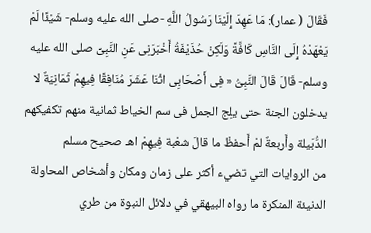فَقَالَ ( عمار): مَا عَهِدَ إِلَيْنَا رَسُولُ اللَّهِ -صلى الله عليه وسلم- شَيْئًا لَمْ يَعْهَدْهُ إِلَى النَّاسِ كَافَّةً وَلَكِنْ حُذَيْفَةُ أَخْبَرَنِى عَنِ النَّبِىِّ صلى الله عليه وسلم- قَالَ قَالَ النَّبِىُّ « فِى أَصْحَابِى اثْنَا عَشَرَ مُنَافِقًا فِيهِمْ ثَمَانِيَةٌ لا يدخلون الجنة حتى يلِج الجمل فى سم الخياط ثمانية منهم تكفيكهم الدُّبَيلة وأَربعةٌ لمْ أَحفظْ ما قالَ شعْبة فِيهِمْ اهـ صحيح مسلم
من الروايات التي تضيء أكثر على زمان ومكان وأشخاص المحاولة الدنيئة المنكرة ما رواه البيهقي في دلائل النبوة من طري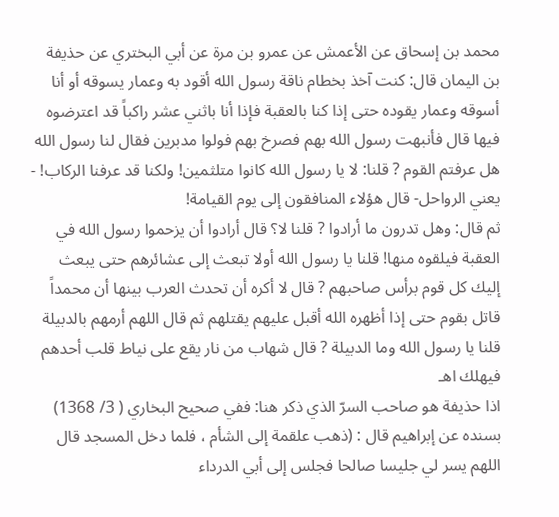محمد بن إسحاق عن الأعمش عن عمرو بن مرة عن أبي البختري عن حذيفة بن اليمان قال: كنت آخذ بخطام ناقة رسول الله أقود به وعمار يسوقه أو أنا أسوقه وعمار يقوده حتى إذا كنا بالعقبة فإذا أنا باثني عشر راكباً قد اعترضوه فيها قال فأنبهت رسول الله بهم فصرخ بهم فولوا مدبرين فقال لنا رسول الله هل عرفتم القوم ? قلنا: لا يا رسول الله كانوا متلثمين! ولكنا قد عرفنا الركاب! - يعني الرواحل- قال هؤلاء المنافقون إلى يوم القيامة!
ثم قال: وهل تدرون ما أرادوا ? قلنا لا؟ قال أرادوا أن يزحموا رسول الله في العقبة فيلقوه منها! قلنا يا رسول الله أولا تبعث إلى عشائرهم حتى يبعث إليك كل قوم برأس صاحبهم ? قال لا أكره أن تحدث العرب بينها أن محمداً قاتل بقوم حتى إذا أظهره الله أقبل عليهم يقتلهم ثم قال اللهم أرمهم بالدبيلة قلنا يا رسول الله وما الدبيلة ? قال شهاب من نار يقع على نياط قلب أحدهم فيهلك اهـ
اذا حذيفة هو صاحب السرّ الذي ذكر هنا: ففي صحيح البخاري ( 3/ 1368) بسنده عن إبراهيم قال : (ذهب علقمة إلى الشأم ، فلما دخل المسجد قال اللهم يسر لي جليسا صالحا فجلس إلى أبي الدرداء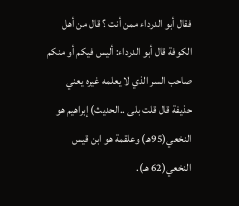فقال أبو الدرداء ممن أنت ؟ قال من أهل الكوفة قال أبو الدرداء: أليس فيكم أو منكم صاحب السر الذي لا يعلمه غيره يعني حذيفة قال قلت بلى ..الحديث) إبراهيم هو النخعي(95هـ) وعلقمة هو ابن قيس النخعي(62 هـ).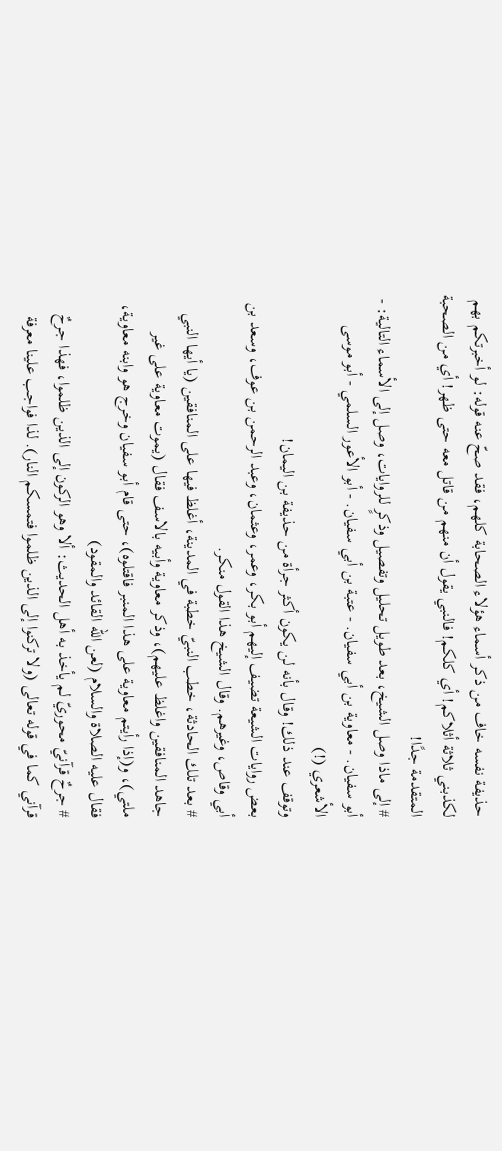حذيفة نفسه خاف من ذكر أسماء هؤلاء الصحابة كلهم، فقد صحّ عنه قوله: لو أخبرتكم بهم لكذبني ثلاثة أثلاكم! أي كلكم! فالنبي يقول أن منهم من قاتل معه حتى ظهر! أي من الصحبة المتقدمة جدًا!
# إلى ماذا وصل الشيخ، بعد طويل تحليل وتفصيل وذكرٍ للروايات، وصل إلى الأسماء التالية: - أبو سفيان. - معاوية بن أبي سفيان. - عتبة بن أبي سفيان. - أبو الأعور السلمي - أبو موسى الأشعري (!)
وتوقف عند ذلك! وقال بأنه لن يكون أكثر جرأة من حذيفة بن اليمان!
بعض روايات الشيعة تضيف إليهم أبو بكر، وعمر، وعثمان، وعبد الرحمن بن عوف، وسعد بن أبي وقاص، وغيرهم. وقال الشيخ هذا القول منكر.
# بعد تلك الحادثة، خطب النبيّ خطبة في المدينة، أغلظ فيها على المنافقين (يا أيها النبي جاهد المنافقين واغلظ عليهم)، وذكر معاوية وأبيه بالاسف فقال (يموت معاوية على غير ملتي)، و(إذا رأيتم معاوية على هذا المنبر فاقتلوه)، حتى قام أبو سفيان وخرج هو وابنه معاوية، فقال عليه الصلاة والسلام (لعن الله القائد والمقود)
# جرحٌ قرآنيّ محوريّ لم يأخذ به أهل الحديث: ألا وهو الركون إلى الذين ظلموا، فهذا جرحٌ قرآني كما في قوله تعالى (ولا تركنوا إلى الذين ظلموا فتمسكم النار). لذا فواجب علينا معرفة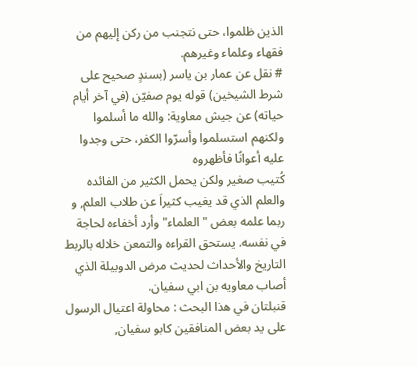الذين ظلموا، حتى نتجنب من ركن إليهم من فقهاء وعلماء وغيرهم.
# نقل عن عمار بن ياسر (بسندٍ صحيح على شرط الشيخين) قوله يوم صفيّن (في آخر أيام حياته) عن جيش معاوية: والله ما أسلموا ولكنهم استسلموا وأسرّوا الكفر، حتى وجدوا عليه أعوانًا فأظهروه
كُتيب صغير ولكن يحمل الكثير من الفائده والعلم الذي قد يغيب كثيراَ عن طلاب العلم, و ربما علمه بعض "العلماء" وأرد أخفاءه لحاجة في نفسه. يستحق القراءه والتمعن خلاله بالربط التاريخ والأحداث لحديث مرض الدوبيلة الذي أصاب معاويه بن ابي سفيان.
قنبلتان في هذا البحث : محاولة اعتيال الرسول على يد بعض المنافقين كابو سفيان,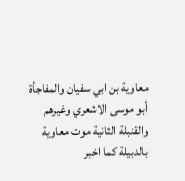معاوية بن ابي سفيان والمفاجأة أبو موسى الاشعري وغيرهم والقنبلة الثانية موت معاوية بالدبيلة كما اخبر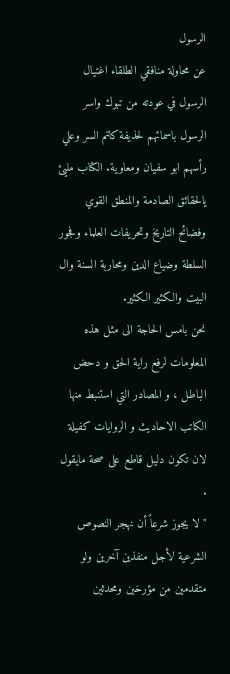الرسول
عن محاولة منافقي الطلقاء اغتيال الرسول في عودته من تبوك واسر الرسول باسمائهم لحذيفة كاتم السر وعلي رأسهم ابو سفيان ومعاوية. الكتاب مليئ يالحقائق الصادمة والمنطق القوي وفضائح التاريخ وتحريفات العلماء وفجور السلطة وضياع الدين ومحاربة السنة وال البيت والكثير الكثير.
نحن بامس الحاجة الى مثل هذه المعلومات لرفع راية الحق و دحض الباطل ، و المصادر التي استنبط منها الكاتب الاحاديث و الروايات كفيلة لان تكون دليل قاطع على صحة مايقول .
" لا يجوز شرعاً أن نهجر النصوص الشرعية لأجل منفذين آخرين ولو متقدمين من مؤرخين ومحدثين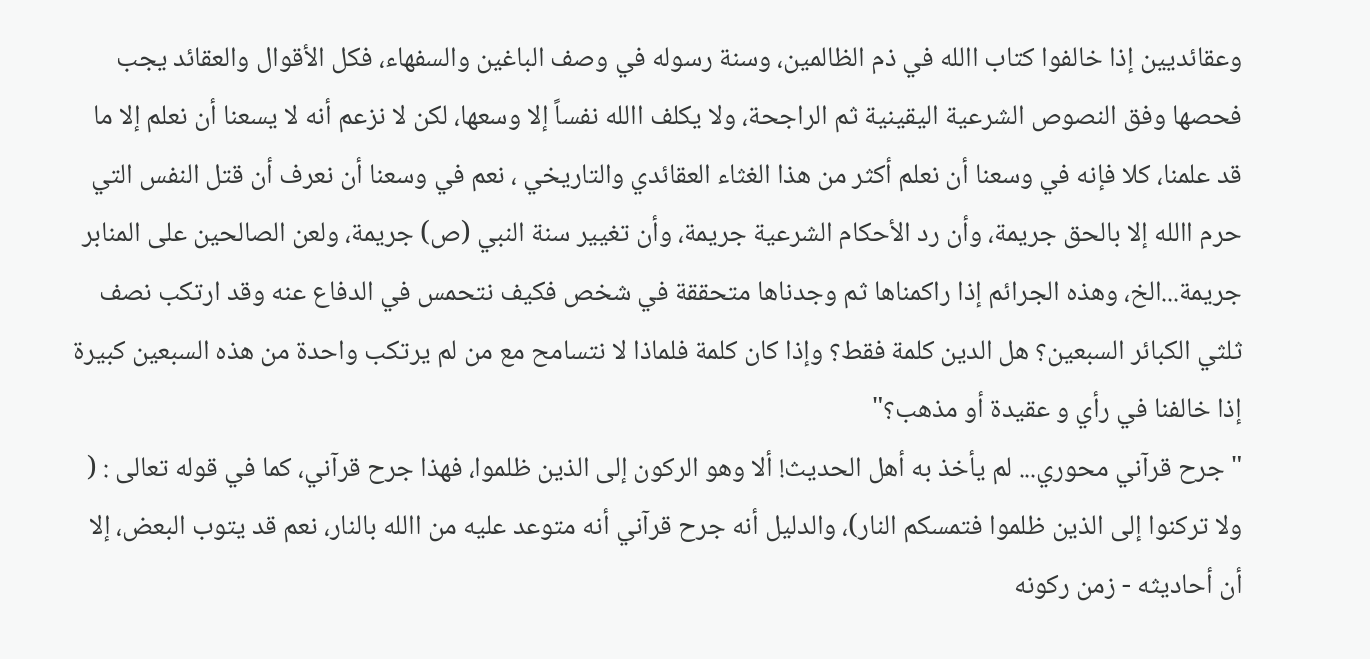وعقائديين إذا خالفوا كتاب االله في ذم الظالمين، وسنة رسوله في وصف الباغين والسفهاء، فكل الأقوال والعقائد يجب فحصها وفق النصوص الشرعية اليقينية ثم الراجحة، ولا يكلف االله نفساً إلا وسعها، لكن لا نزعم أنه لا يسعنا أن نعلم إلا ما قد علمنا، كلا فإنه في وسعنا أن نعلم أكثر من هذا الغثاء العقائدي والتاريخي ، نعم في وسعنا أن نعرف أن قتل النفس التي حرم االله إلا بالحق جريمة، وأن رد الأحكام الشرعية جريمة، وأن تغيير سنة النبي (ص) جريمة، ولعن الصالحين على المنابر جريمة...الخ، وهذه الجرائم إذا راكمناها ثم وجدناها متحققة في شخص فكيف نتحمس في الدفاع عنه وقد ارتكب نصف ثلثي الكبائر السبعين؟ هل الدين كلمة فقط؟ وإذا كان كلمة فلماذا لا نتسامح مع من لم يرتكب واحدة من هذه السبعين كبيرة إذا خالفنا في رأي و عقيدة أو مذهب؟"
" جرح قرآني محوري... لم يأخذ به أهل الحديث! ألا وهو الركون إلى الذين ظلموا، فهذا جرح قرآني، كما في قوله تعالى : ( ولا تركنوا إلى الذين ظلموا فتمسكم النار)، والدليل أنه جرح قرآني أنه متوعد عليه من االله بالنار، نعم قد يتوب البعض، إلا أن أحاديثه - زمن ركونه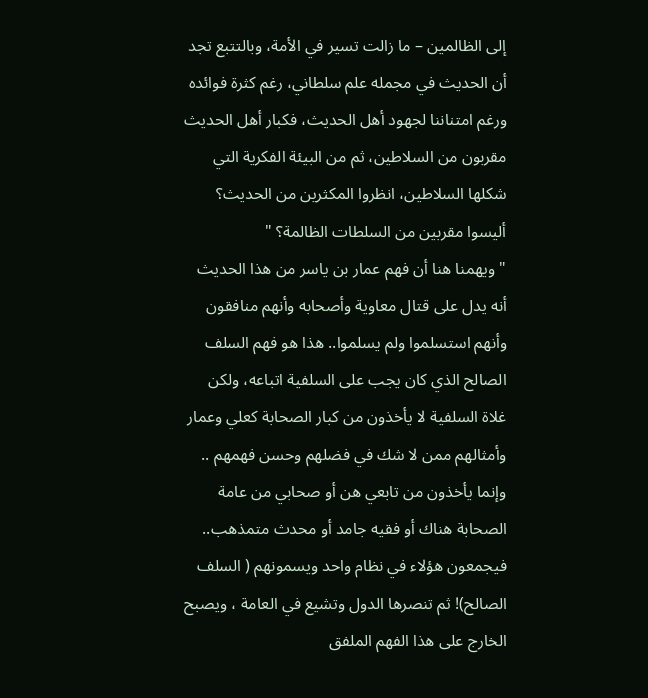إلى الظالمين – ما زالت تسير في الأمة، وبالتتبع تجد أن الحديث في مجمله علم سلطاني، رغم كثرة فوائده ورغم امتناننا لجهود أهل الحديث، فكبار أهل الحديث مقربون من السلاطين، ثم من البيئة الفكرية التي شكلها السلاطين، انظروا المكثرين من الحديث؟ أليسوا مقربين من السلطات الظالمة؟ "
" ويهمنا هنا أن فهم عمار بن ياسر من هذا الحديث أنه يدل على قتال معاوية وأصحابه وأنهم منافقون وأنهم استسلموا ولم يسلموا.. هذا هو فهم السلف الصالح الذي كان يجب على السلفية اتباعه، ولكن غلاة السلفية لا يأخذون من كبار الصحابة كعلي وعمار وأمثالهم ممن لا شك في فضلهم وحسن فهمهم .. وإنما يأخذون من تابعي هن أو صحابي من عامة الصحابة هناك أو فقيه جامد أو محدث متمذهب.. فيجمعون هؤلاء في نظام واحد ويسمونهم ( السلف الصالح)! ثم تنصرها الدول وتشيع في العامة ، ويصبح الخارج على هذا الفهم الملفق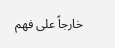خارجاً على فهم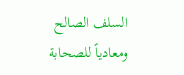السلف الصالح ومعادياً للصحابة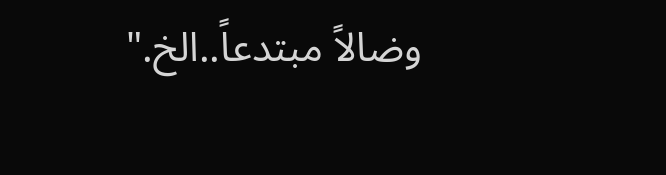وضالاً مبتدعاً..الخ."